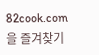82cook.com을 즐겨찾기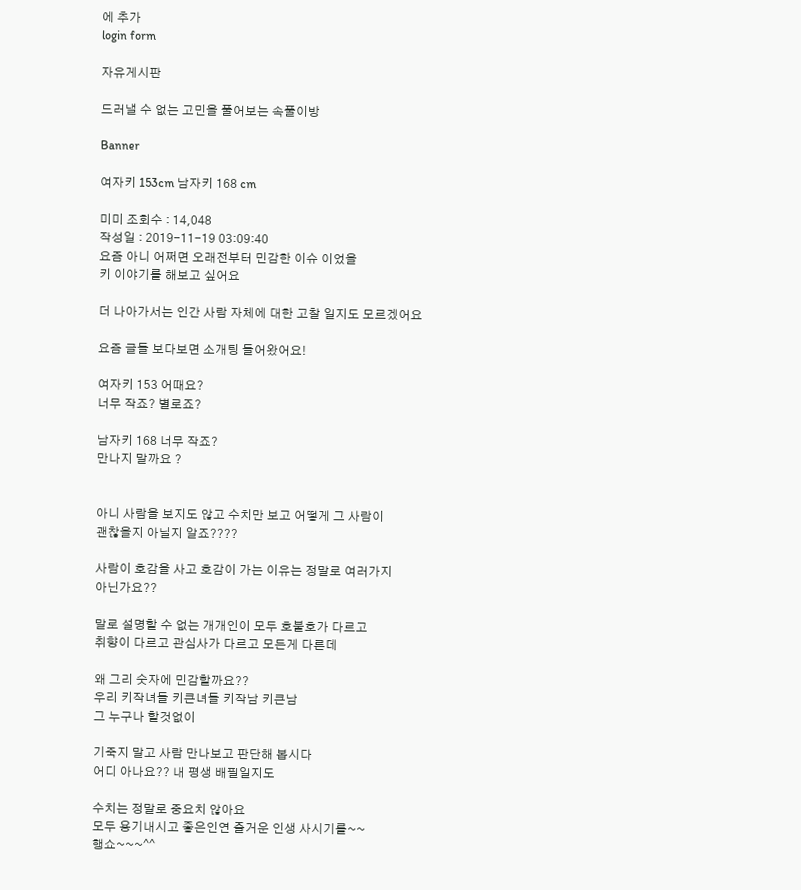에 추가
login form

자유게시판

드러낼 수 없는 고민을 풀어보는 속풀이방

Banner

여자키 153cm 남자키 168 cm

미미 조회수 : 14,048
작성일 : 2019-11-19 03:09:40
요즘 아니 어쩌면 오래전부터 민감한 이슈 이었을
키 이야기를 해보고 싶어요

더 나아가서는 인간 사람 자체에 대한 고찰 일지도 모르겠어요

요즘 글들 보다보면 소개팅 들어왔어요!

여자키 153 어때요?
너무 작죠? 별로죠?

남자키 168 너무 작죠?
만나지 말까요 ?


아니 사람을 보지도 않고 수치만 보고 어떻게 그 사람이
괜찮을지 아닐지 알죠????

사람이 호감을 사고 호감이 가는 이유는 정말로 여러가지
아닌가요??

말로 설명할 수 없는 개개인이 모두 호불호가 다르고
취향이 다르고 관심사가 다르고 모든게 다른데

왜 그리 숫자에 민감할까요??
우리 키작녀들 키큰녀들 키작남 키큰남
그 누구나 할것없이

기죽지 말고 사람 만나보고 판단해 봅시다
어디 아나요?? 내 평생 배필일지도

수치는 정말로 중요치 않아요
모두 용기내시고 좋은인연 즐거운 인생 사시기를~~
행쇼~~~^^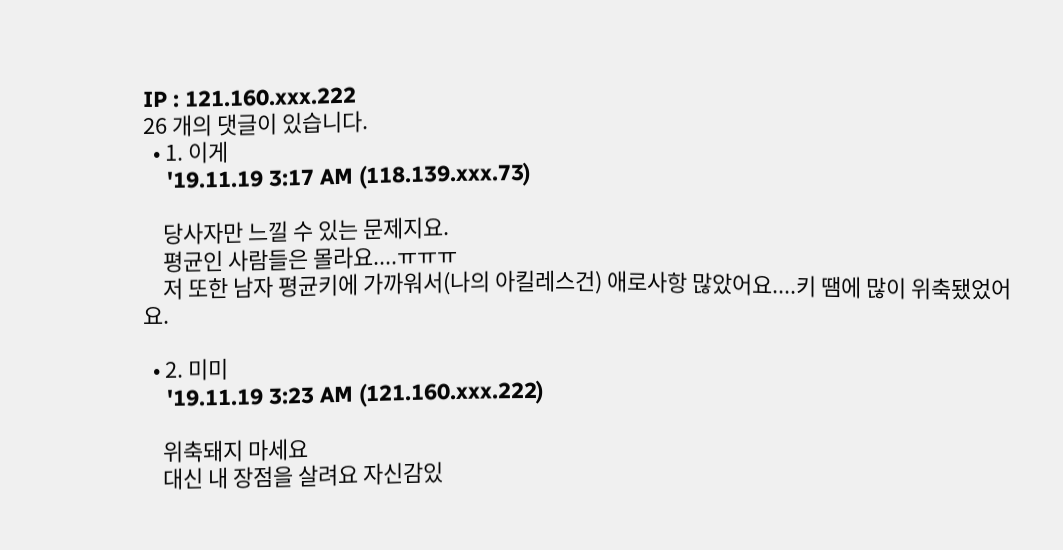IP : 121.160.xxx.222
26 개의 댓글이 있습니다.
  • 1. 이게
    '19.11.19 3:17 AM (118.139.xxx.73)

    당사자만 느낄 수 있는 문제지요.
    평균인 사람들은 몰라요....ㅠㅠㅠ
    저 또한 남자 평균키에 가까워서(나의 아킬레스건) 애로사항 많았어요....키 땜에 많이 위축됐었어요.

  • 2. 미미
    '19.11.19 3:23 AM (121.160.xxx.222)

    위축돼지 마세요
    대신 내 장점을 살려요 자신감있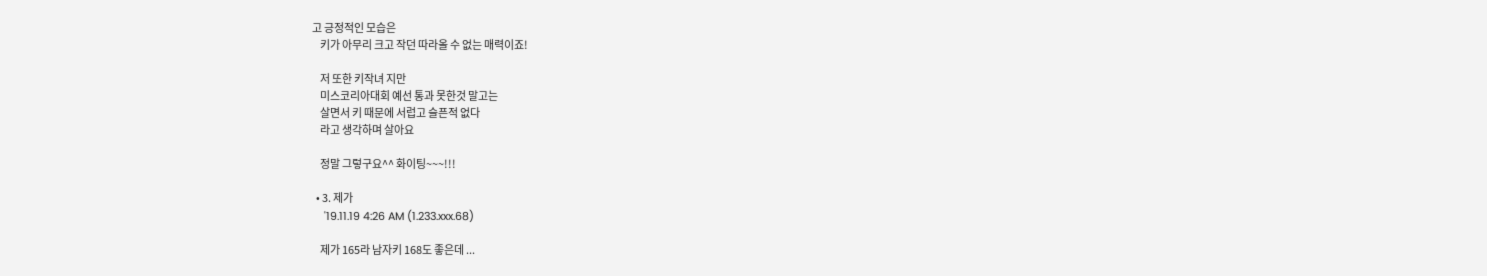고 긍정적인 모습은
    키가 아무리 크고 작던 따라올 수 없는 매력이죠!

    저 또한 키작녀 지만
    미스코리아대회 예선 통과 못한것 말고는
    살면서 키 때문에 서럽고 슬픈적 없다
    라고 생각하며 살아요

    정말 그렇구요^^ 화이팅~~~!!!

  • 3. 제가
    '19.11.19 4:26 AM (1.233.xxx.68)

    제가 165라 남자키 168도 좋은데 ...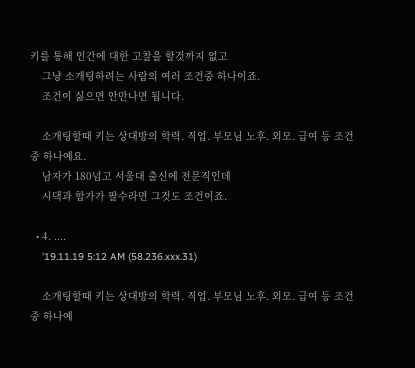키를 통해 인간에 대한 고찰을 할것까지 없고
    그냥 소개팅하려는 사람의 여러 조건중 하나이죠.
    조건이 싫으면 안만나면 됩니다.

    소개팅할때 키는 상대방의 학력. 직업. 부모님 노후. 외모. 급여 등 조건중 하나예요.
    남자가 180넘고 서울대 출신에 전문직인데
    시댁과 합가가 팔수라면 그것도 조건이죠.

  • 4. ....
    '19.11.19 5:12 AM (58.236.xxx.31)

    소개팅할때 키는 상대방의 학력. 직업. 부모님 노후. 외모. 급여 등 조건중 하나예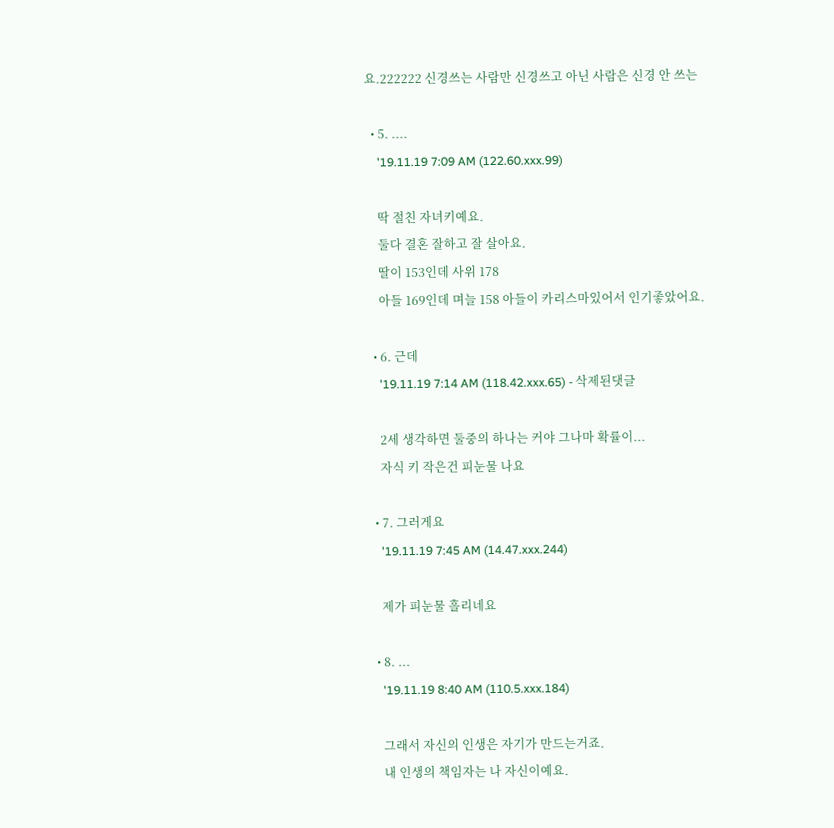요.222222 신경쓰는 사람만 신경쓰고 아닌 사람은 신경 안 쓰는

  • 5. ....
    '19.11.19 7:09 AM (122.60.xxx.99)

    딱 절친 자녀키예요.
    둘다 결혼 잘하고 잘 살아요.
    딸이 153인데 사위 178
    아들 169인데 며늘 158 아들이 카리스마있어서 인기좋았어요.

  • 6. 근데
    '19.11.19 7:14 AM (118.42.xxx.65) - 삭제된댓글

    2세 생각하면 둘중의 하나는 커야 그나마 확률이...
    자식 키 작은건 피눈물 나요

  • 7. 그러게요
    '19.11.19 7:45 AM (14.47.xxx.244)

    제가 피눈물 흘리네요

  • 8. ...
    '19.11.19 8:40 AM (110.5.xxx.184)

    그래서 자신의 인생은 자기가 만드는거죠.
    내 인생의 책임자는 나 자신이예요.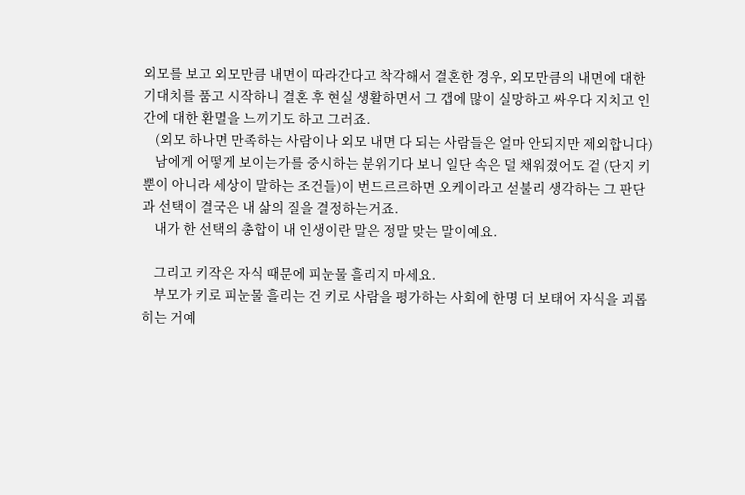외모를 보고 외모만큼 내면이 따라간다고 착각해서 결혼한 경우, 외모만큼의 내면에 대한 기대치를 품고 시작하니 결혼 후 현실 생활하면서 그 갭에 많이 실망하고 싸우다 지치고 인간에 대한 환멸을 느끼기도 하고 그러죠.
    (외모 하나면 만족하는 사람이나 외모 내면 다 되는 사람들은 얼마 안되지만 제외합니다)
    남에게 어떻게 보이는가를 중시하는 분위기다 보니 일단 속은 덜 채워졌어도 겉 (단지 키 뿐이 아니라 세상이 말하는 조건들)이 번드르르하면 오케이라고 섣불리 생각하는 그 판단과 선택이 결국은 내 삶의 질을 결정하는거죠.
    내가 한 선택의 총합이 내 인생이란 말은 정말 맞는 말이예요.

    그리고 키작은 자식 때문에 피눈물 흘리지 마세요.
    부모가 키로 피눈물 흘리는 건 키로 사람을 평가하는 사회에 한명 더 보태어 자식을 괴롭히는 거예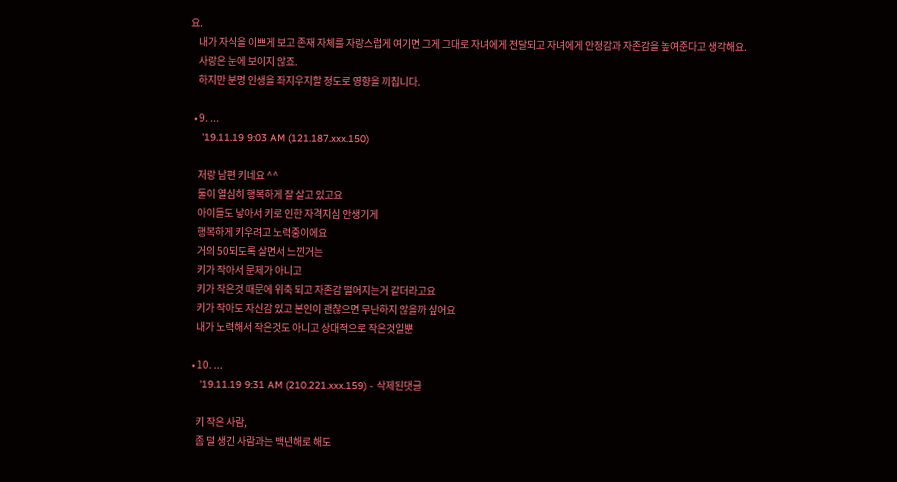요.
    내가 자식을 이쁘게 보고 존재 자체를 자랑스럽게 여기면 그게 그대로 자녀에게 전달되고 자녀에게 안정감과 자존감을 높여준다고 생각해요.
    사랑은 눈에 보이지 않죠.
    하지만 분명 인생을 좌지우지할 정도로 영향을 끼칩니다.

  • 9. ...
    '19.11.19 9:03 AM (121.187.xxx.150)

    저랑 남편 키네요 ^^
    둘이 열심히 행복하게 잘 살고 있고요
    아이들도 낳아서 키로 인한 자격지심 안생기게
    행복하게 키우려고 노력중이에요
    거의 50되도록 살면서 느낀거는
    키가 작아서 문제가 아니고
    키가 작은것 때문에 위축 되고 자존감 떨어지는거 같더라고요
    키가 작아도 자신감 있고 본인이 괜찮으면 무난하지 않을까 싶어요
    내가 노력해서 작은것도 아니고 상대적으로 작은것일뿐

  • 10. ...
    '19.11.19 9:31 AM (210.221.xxx.159) - 삭제된댓글

    키 작은 사람,
    좀 덜 생긴 사람과는 백년해로 해도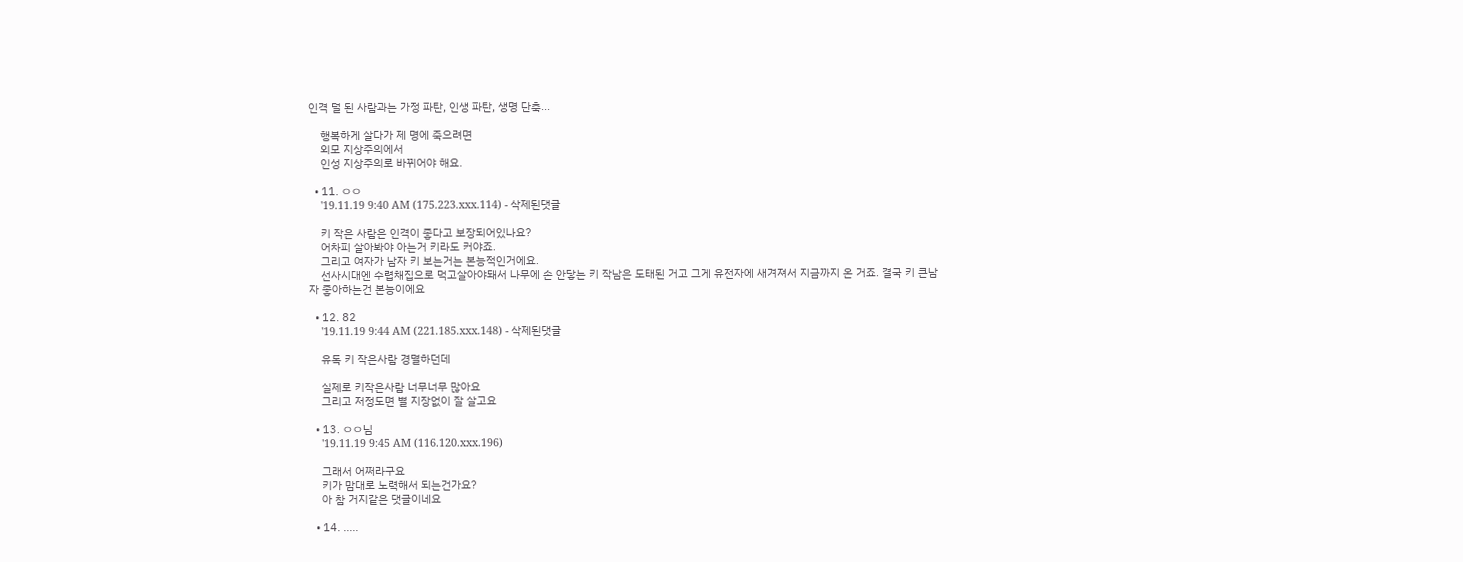인격 덜 된 사람과는 가정 파탄, 인생 파탄, 생명 단축...

    행복하게 살다가 제 명에 죽으려면
    외모 지상주의에서
    인성 지상주의로 바뀌어야 해요.

  • 11. ㅇㅇ
    '19.11.19 9:40 AM (175.223.xxx.114) - 삭제된댓글

    키 작은 사람은 인격이 좋다고 보장되어있나요?
    어차피 살아봐야 아는거 키라도 커야죠.
    그리고 여자가 남자 키 보는거는 본능적인거에요.
    선사시대엔 수렵채집으로 먹고살아야돼서 나무에 손 안닿는 키 작남은 도태된 거고 그게 유전자에 새겨져서 지금까지 온 거죠. 결국 키 큰남자 좋아하는건 본능이에요

  • 12. 82
    '19.11.19 9:44 AM (221.185.xxx.148) - 삭제된댓글

    유독 키 작은사람 경멸하던데

    실제로 키작은사람 너무너무 많아요
    그리고 저정도면 별 지장없이 잘 살고요

  • 13. ㅇㅇ님
    '19.11.19 9:45 AM (116.120.xxx.196)

    그래서 어쩌라구요
    키가 맘대로 노력해서 되는건가요?
    아 참 거지같은 댓글이네요

  • 14. .....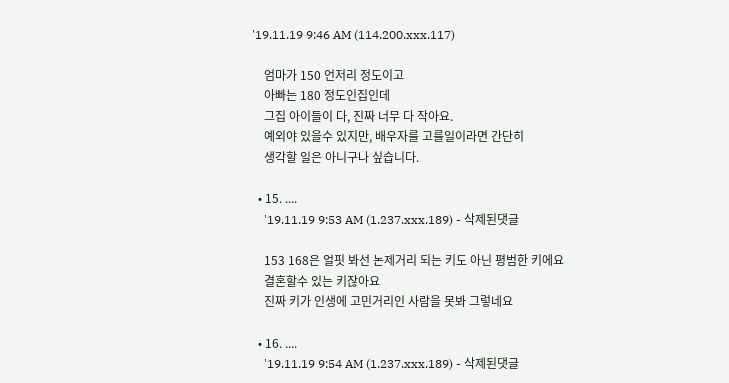'19.11.19 9:46 AM (114.200.xxx.117)

    엄마가 150 언저리 정도이고
    아빠는 180 정도인집인데
    그집 아이들이 다, 진짜 너무 다 작아요.
    예외야 있을수 있지만, 배우자를 고를일이라면 간단히
    생각할 일은 아니구나 싶습니다.

  • 15. ....
    '19.11.19 9:53 AM (1.237.xxx.189) - 삭제된댓글

    153 168은 얼핏 봐선 논제거리 되는 키도 아닌 평범한 키에요
    결혼할수 있는 키잖아요
    진짜 키가 인생에 고민거리인 사람을 못봐 그렇네요

  • 16. ....
    '19.11.19 9:54 AM (1.237.xxx.189) - 삭제된댓글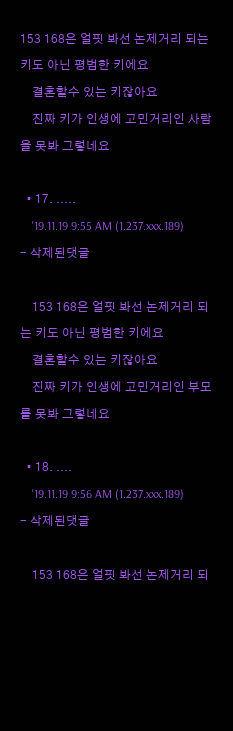153 168은 얼핏 봐선 논제거리 되는 키도 아닌 평범한 키에요
    결혼할수 있는 키잖아요
    진짜 키가 인생에 고민거리인 사람을 못봐 그렇네요

  • 17. .....
    '19.11.19 9:55 AM (1.237.xxx.189) - 삭제된댓글

    153 168은 얼핏 봐선 논제거리 되는 키도 아닌 평범한 키에요
    결혼할수 있는 키잖아요
    진짜 키가 인생에 고민거리인 부모를 못봐 그렇네요

  • 18. ....
    '19.11.19 9:56 AM (1.237.xxx.189) - 삭제된댓글

    153 168은 얼핏 봐선 논제거리 되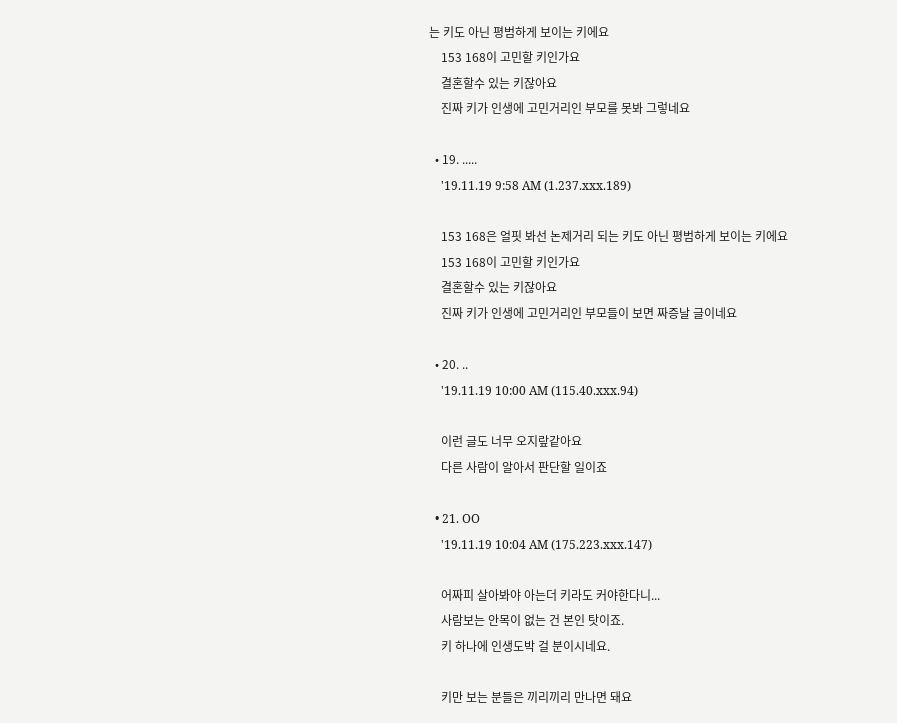는 키도 아닌 평범하게 보이는 키에요
    153 168이 고민할 키인가요
    결혼할수 있는 키잖아요
    진짜 키가 인생에 고민거리인 부모를 못봐 그렇네요

  • 19. .....
    '19.11.19 9:58 AM (1.237.xxx.189)

    153 168은 얼핏 봐선 논제거리 되는 키도 아닌 평범하게 보이는 키에요
    153 168이 고민할 키인가요
    결혼할수 있는 키잖아요
    진짜 키가 인생에 고민거리인 부모들이 보면 짜증날 글이네요

  • 20. ..
    '19.11.19 10:00 AM (115.40.xxx.94)

    이런 글도 너무 오지랖같아요
    다른 사람이 알아서 판단할 일이죠

  • 21. OO
    '19.11.19 10:04 AM (175.223.xxx.147)

    어짜피 살아봐야 아는더 키라도 커야한다니...
    사람보는 안목이 없는 건 본인 탓이죠.
    키 하나에 인생도박 걸 분이시네요.

    키만 보는 분들은 끼리끼리 만나면 돼요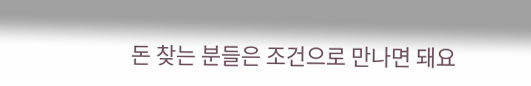돈 찾는 분들은 조건으로 만나면 돼요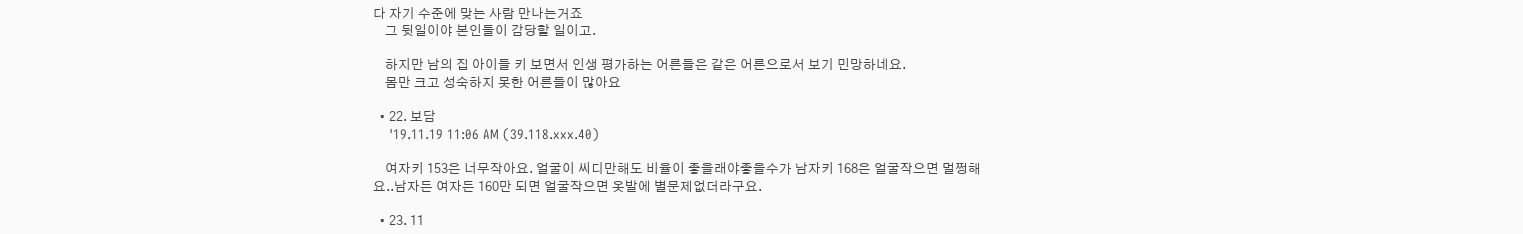다 자기 수준에 맞는 사람 만나는거죠
    그 뒷일이야 본인들이 감당할 일이고.

    하지만 남의 집 아이들 키 보면서 인생 평가하는 어른들은 같은 어른으로서 보기 민망하네요.
    몸만 크고 성숙하지 못한 어른들이 많아요

  • 22. 보담
    '19.11.19 11:06 AM (39.118.xxx.40)

    여자키 153은 너무작아요. 얼굴이 씨디만해도 비율이 좋을래야좋을수가 남자키 168은 얼굴작으면 멀쩡해요..남자든 여자든 160만 되면 얼굴작으면 옷발에 별문제없더라구요.

  • 23. 11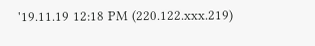'19.11.19 12:18 PM (220.122.xxx.219)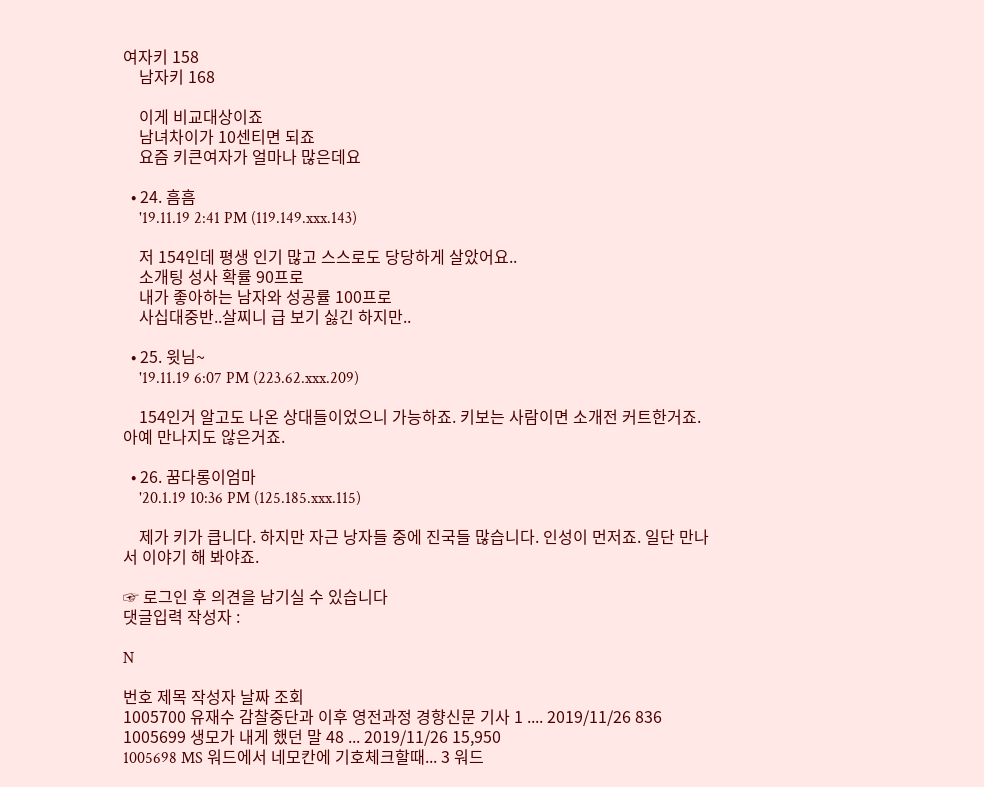여자키 158
    남자키 168

    이게 비교대상이죠
    남녀차이가 10센티면 되죠
    요즘 키큰여자가 얼마나 많은데요

  • 24. 흠흠
    '19.11.19 2:41 PM (119.149.xxx.143)

    저 154인데 평생 인기 많고 스스로도 당당하게 살았어요..
    소개팅 성사 확률 90프로
    내가 좋아하는 남자와 성공률 100프로
    사십대중반..살찌니 급 보기 싫긴 하지만..

  • 25. 윗님~
    '19.11.19 6:07 PM (223.62.xxx.209)

    154인거 알고도 나온 상대들이었으니 가능하죠. 키보는 사람이면 소개전 커트한거죠.아예 만나지도 않은거죠.

  • 26. 꿈다롱이엄마
    '20.1.19 10:36 PM (125.185.xxx.115)

    제가 키가 큽니다. 하지만 자근 낭자들 중에 진국들 많습니다. 인성이 먼저죠. 일단 만나서 이야기 해 봐야죠.

☞ 로그인 후 의견을 남기실 수 있습니다
댓글입력 작성자 :

N

번호 제목 작성자 날짜 조회
1005700 유재수 감찰중단과 이후 영전과정 경향신문 기사 1 .... 2019/11/26 836
1005699 생모가 내게 했던 말 48 ... 2019/11/26 15,950
1005698 MS 워드에서 네모칸에 기호체크할때... 3 워드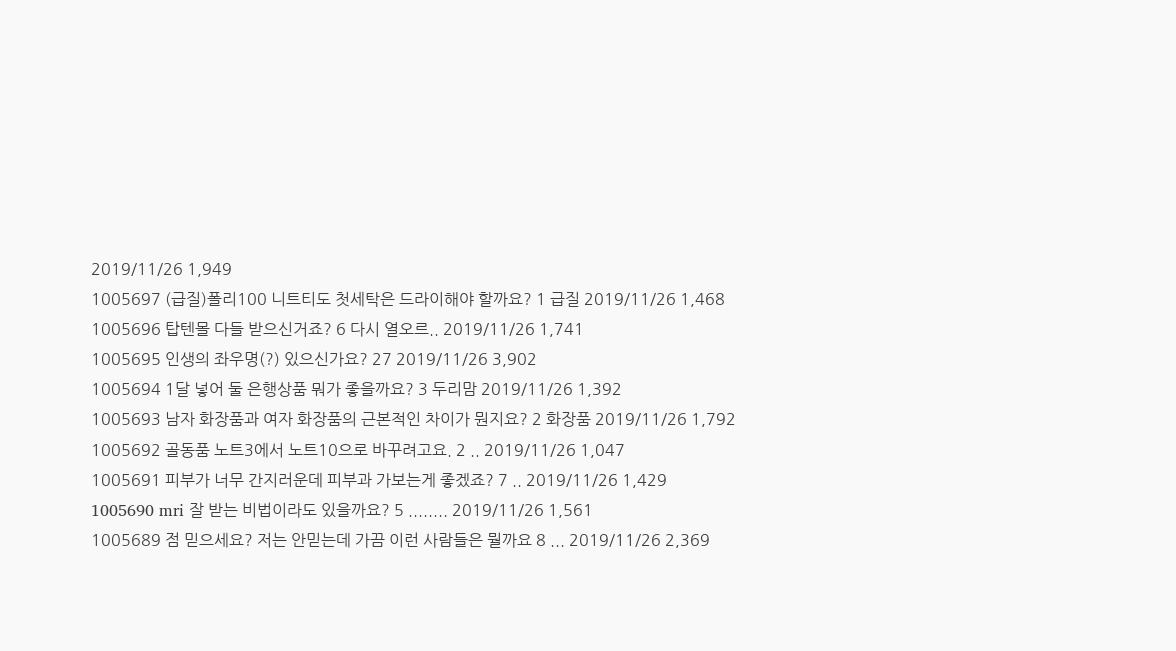2019/11/26 1,949
1005697 (급질)폴리100 니트티도 첫세탁은 드라이해야 할까요? 1 급질 2019/11/26 1,468
1005696 탑텐몰 다들 받으신거죠? 6 다시 열오르.. 2019/11/26 1,741
1005695 인생의 좌우명(?) 있으신가요? 27 2019/11/26 3,902
1005694 1달 넣어 둘 은행상품 뭐가 좋을까요? 3 두리맘 2019/11/26 1,392
1005693 남자 화장품과 여자 화장품의 근본적인 차이가 뭔지요? 2 화장품 2019/11/26 1,792
1005692 골동품 노트3에서 노트10으로 바꾸려고요. 2 .. 2019/11/26 1,047
1005691 피부가 너무 간지러운데 피부과 가보는게 좋겠죠? 7 .. 2019/11/26 1,429
1005690 mri 잘 받는 비법이라도 있을까요? 5 ........ 2019/11/26 1,561
1005689 점 믿으세요? 저는 안믿는데 가끔 이런 사람들은 뭘까요 8 ... 2019/11/26 2,369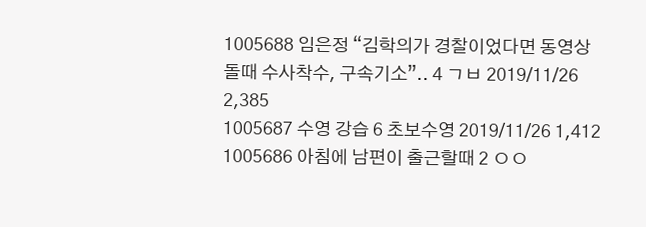1005688 임은정 “김학의가 경찰이었다면 동영상 돌때 수사착수, 구속기소”.. 4 ㄱㅂ 2019/11/26 2,385
1005687 수영 강습 6 초보수영 2019/11/26 1,412
1005686 아침에 남편이 출근할때 2 ㅇㅇ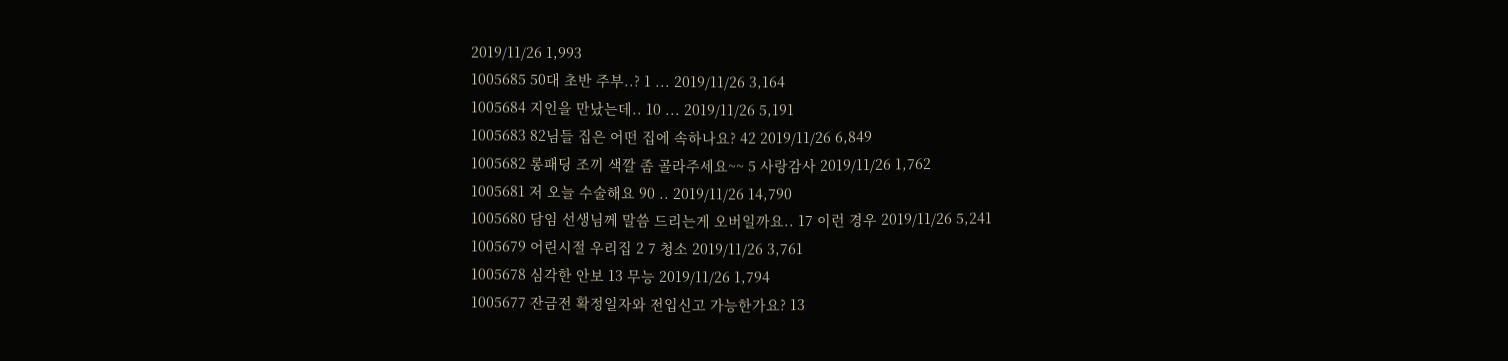2019/11/26 1,993
1005685 50대 초반 주부..? 1 ... 2019/11/26 3,164
1005684 지인을 만났는데.. 10 ... 2019/11/26 5,191
1005683 82님들 집은 어떤 집에 속하나요? 42 2019/11/26 6,849
1005682 롱패딩 조끼 색깔 좀 골라주세요~~ 5 사랑감사 2019/11/26 1,762
1005681 저 오늘 수술해요 90 .. 2019/11/26 14,790
1005680 담임 선생님께 말씀 드리는게 오버일까요.. 17 이런 경우 2019/11/26 5,241
1005679 어린시절 우리집 2 7 청소 2019/11/26 3,761
1005678 심각한 안보 13 무능 2019/11/26 1,794
1005677 잔금전 확정일자와 전입신고 가능한가요? 13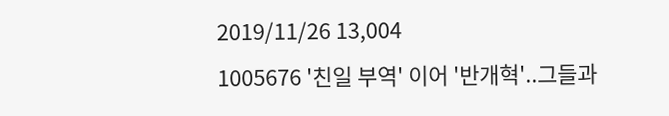2019/11/26 13,004
1005676 '친일 부역' 이어 '반개혁'..그들과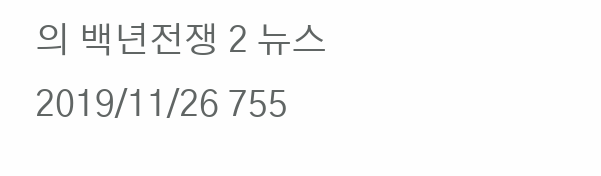의 백년전쟁 2 뉴스 2019/11/26 755